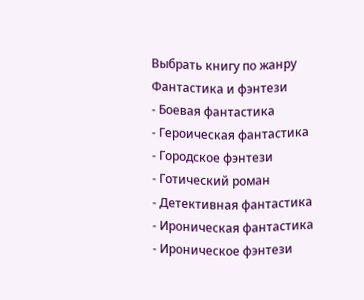Выбрать книгу по жанру
Фантастика и фэнтези
- Боевая фантастика
- Героическая фантастика
- Городское фэнтези
- Готический роман
- Детективная фантастика
- Ироническая фантастика
- Ироническое фэнтези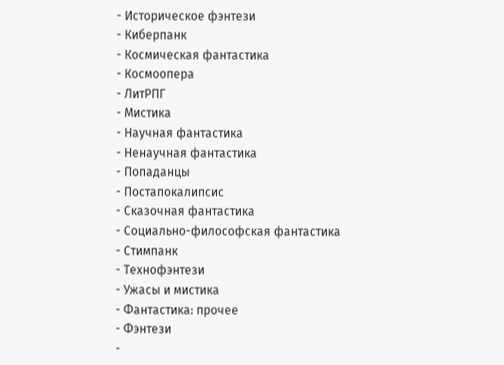- Историческое фэнтези
- Киберпанк
- Космическая фантастика
- Космоопера
- ЛитРПГ
- Мистика
- Научная фантастика
- Ненаучная фантастика
- Попаданцы
- Постапокалипсис
- Сказочная фантастика
- Социально-философская фантастика
- Стимпанк
- Технофэнтези
- Ужасы и мистика
- Фантастика: прочее
- Фэнтези
-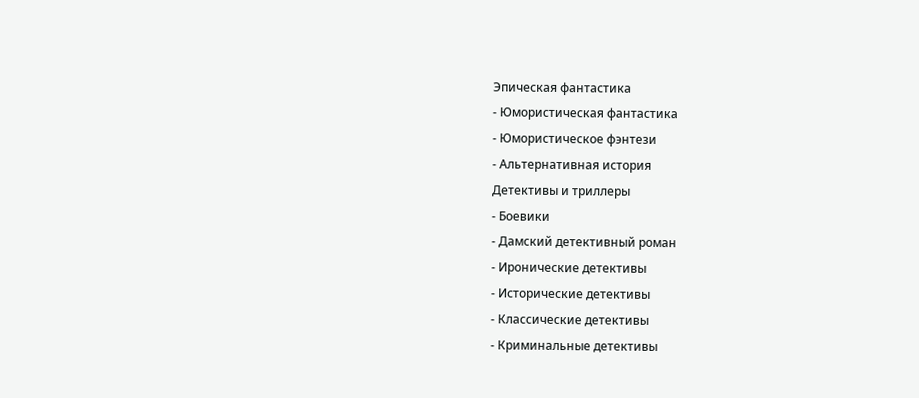Эпическая фантастика
- Юмористическая фантастика
- Юмористическое фэнтези
- Альтернативная история
Детективы и триллеры
- Боевики
- Дамский детективный роман
- Иронические детективы
- Исторические детективы
- Классические детективы
- Криминальные детективы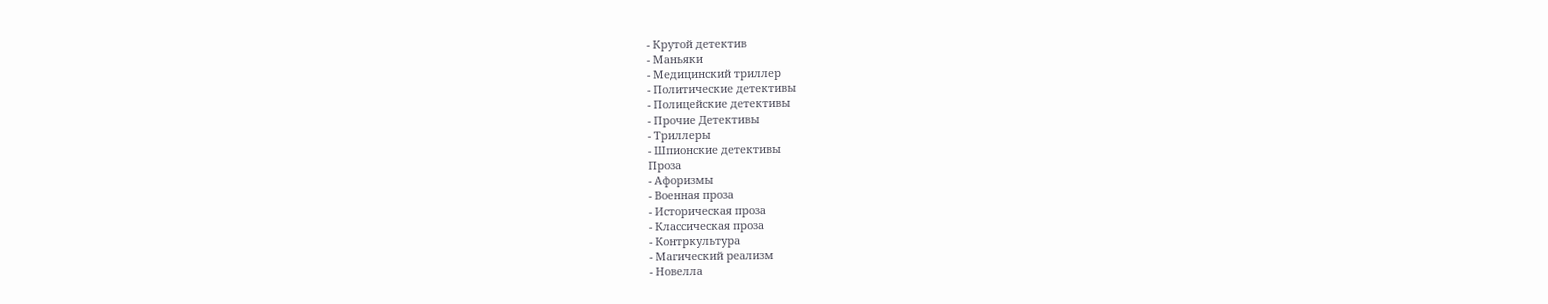- Крутой детектив
- Маньяки
- Медицинский триллер
- Политические детективы
- Полицейские детективы
- Прочие Детективы
- Триллеры
- Шпионские детективы
Проза
- Афоризмы
- Военная проза
- Историческая проза
- Классическая проза
- Контркультура
- Магический реализм
- Новелла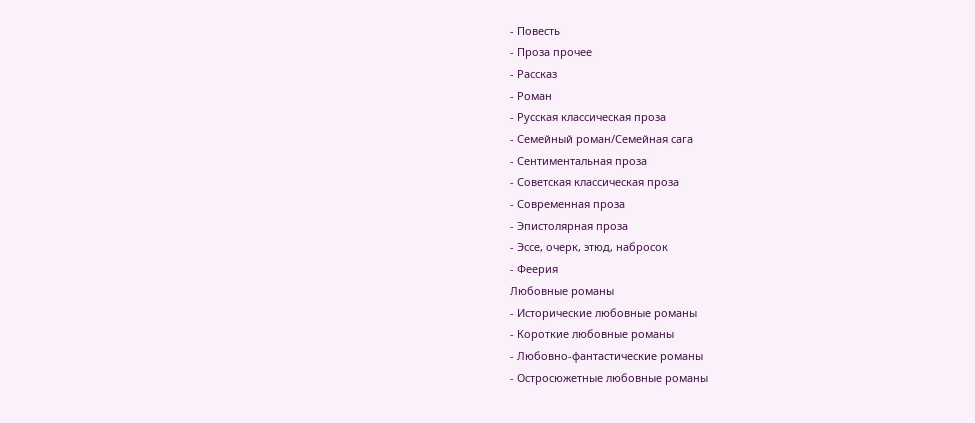- Повесть
- Проза прочее
- Рассказ
- Роман
- Русская классическая проза
- Семейный роман/Семейная сага
- Сентиментальная проза
- Советская классическая проза
- Современная проза
- Эпистолярная проза
- Эссе, очерк, этюд, набросок
- Феерия
Любовные романы
- Исторические любовные романы
- Короткие любовные романы
- Любовно-фантастические романы
- Остросюжетные любовные романы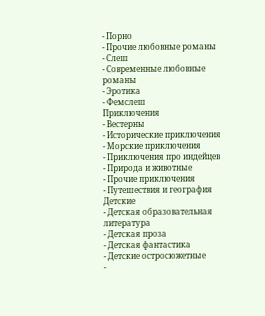- Порно
- Прочие любовные романы
- Слеш
- Современные любовные романы
- Эротика
- Фемслеш
Приключения
- Вестерны
- Исторические приключения
- Морские приключения
- Приключения про индейцев
- Природа и животные
- Прочие приключения
- Путешествия и география
Детские
- Детская образовательная литература
- Детская проза
- Детская фантастика
- Детские остросюжетные
-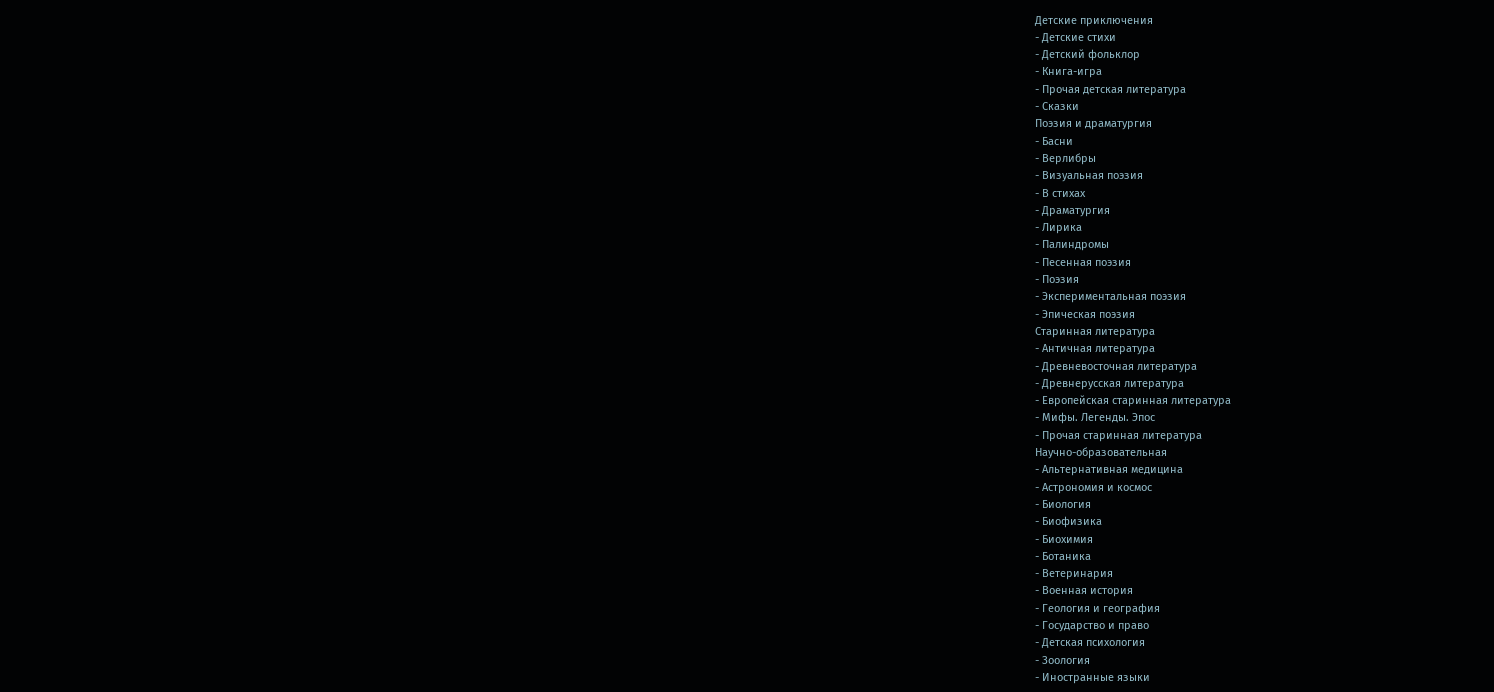Детские приключения
- Детские стихи
- Детский фольклор
- Книга-игра
- Прочая детская литература
- Сказки
Поэзия и драматургия
- Басни
- Верлибры
- Визуальная поэзия
- В стихах
- Драматургия
- Лирика
- Палиндромы
- Песенная поэзия
- Поэзия
- Экспериментальная поэзия
- Эпическая поэзия
Старинная литература
- Античная литература
- Древневосточная литература
- Древнерусская литература
- Европейская старинная литература
- Мифы. Легенды. Эпос
- Прочая старинная литература
Научно-образовательная
- Альтернативная медицина
- Астрономия и космос
- Биология
- Биофизика
- Биохимия
- Ботаника
- Ветеринария
- Военная история
- Геология и география
- Государство и право
- Детская психология
- Зоология
- Иностранные языки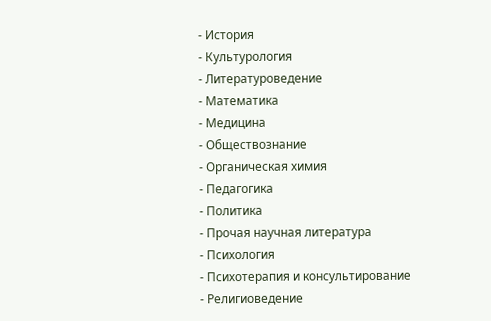- История
- Культурология
- Литературоведение
- Математика
- Медицина
- Обществознание
- Органическая химия
- Педагогика
- Политика
- Прочая научная литература
- Психология
- Психотерапия и консультирование
- Религиоведение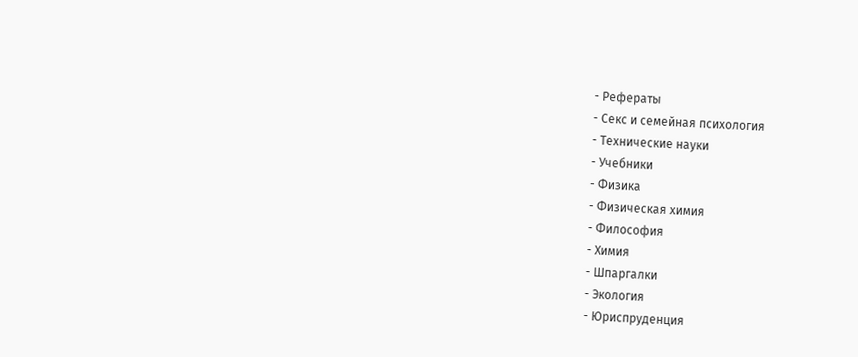- Рефераты
- Секс и семейная психология
- Технические науки
- Учебники
- Физика
- Физическая химия
- Философия
- Химия
- Шпаргалки
- Экология
- Юриспруденция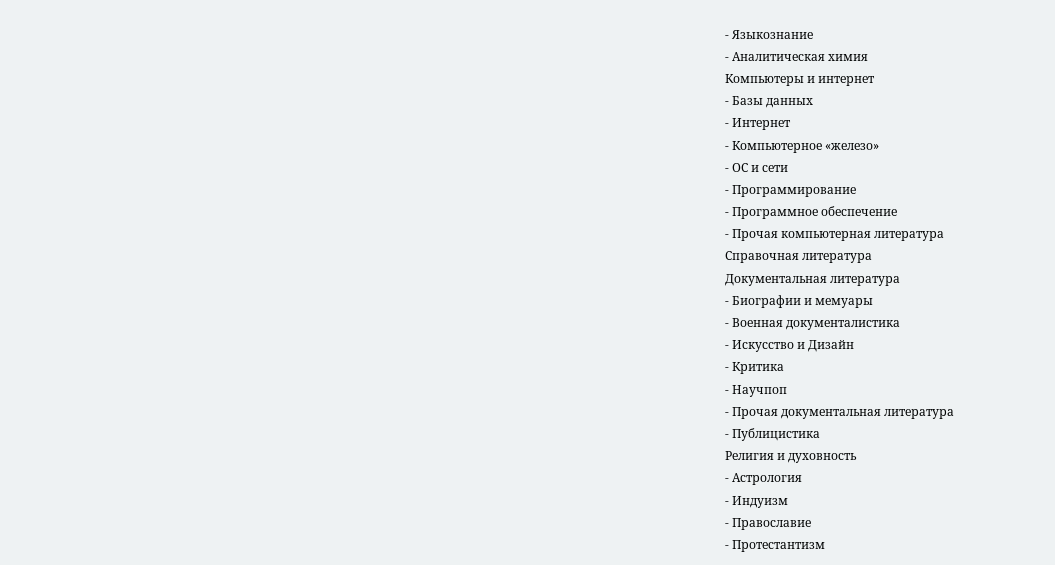- Языкознание
- Аналитическая химия
Компьютеры и интернет
- Базы данных
- Интернет
- Компьютерное «железо»
- ОС и сети
- Программирование
- Программное обеспечение
- Прочая компьютерная литература
Справочная литература
Документальная литература
- Биографии и мемуары
- Военная документалистика
- Искусство и Дизайн
- Критика
- Научпоп
- Прочая документальная литература
- Публицистика
Религия и духовность
- Астрология
- Индуизм
- Православие
- Протестантизм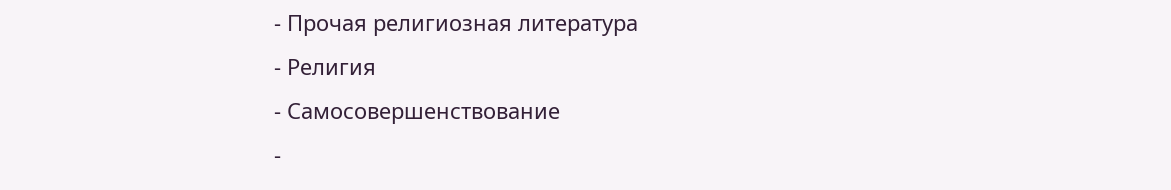- Прочая религиозная литература
- Религия
- Самосовершенствование
-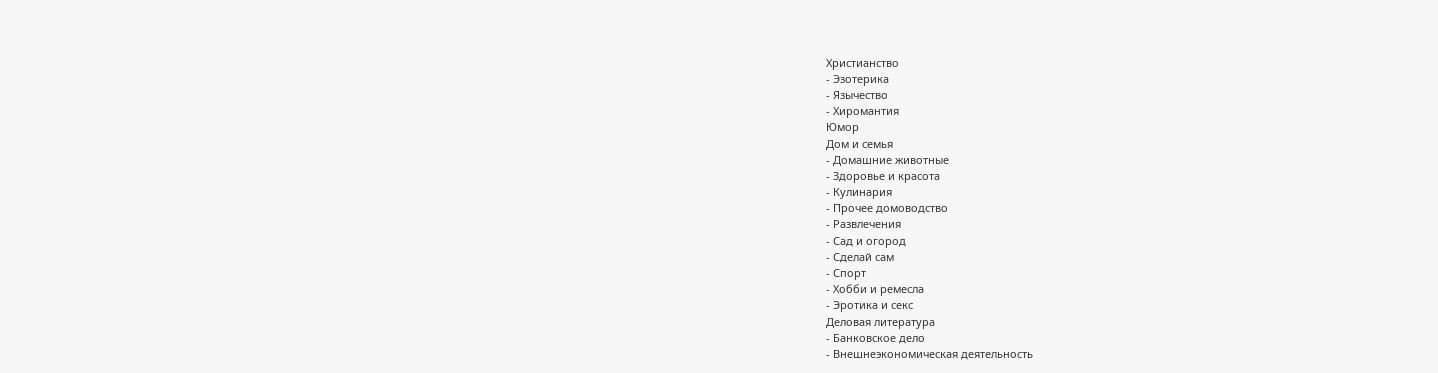Христианство
- Эзотерика
- Язычество
- Хиромантия
Юмор
Дом и семья
- Домашние животные
- Здоровье и красота
- Кулинария
- Прочее домоводство
- Развлечения
- Сад и огород
- Сделай сам
- Спорт
- Хобби и ремесла
- Эротика и секс
Деловая литература
- Банковское дело
- Внешнеэкономическая деятельность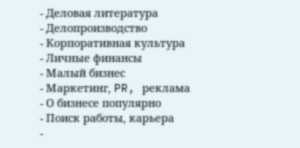- Деловая литература
- Делопроизводство
- Корпоративная культура
- Личные финансы
- Малый бизнес
- Маркетинг, PR, реклама
- О бизнесе популярно
- Поиск работы, карьера
-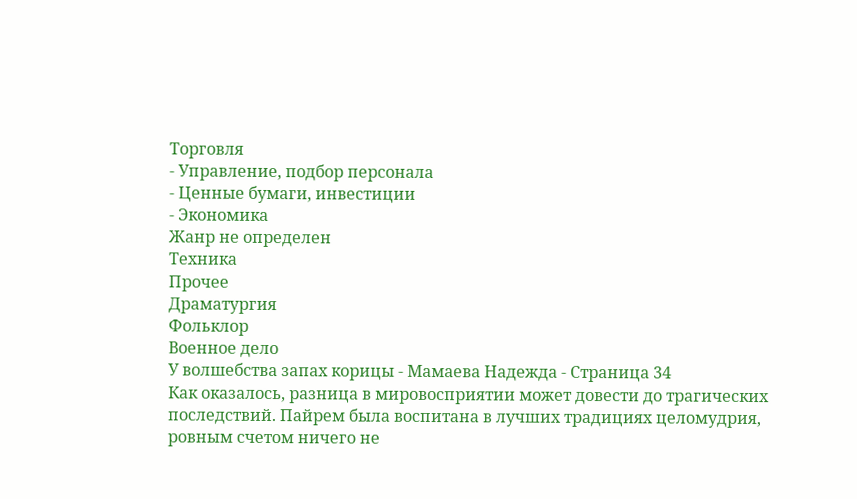Торговля
- Управление, подбор персонала
- Ценные бумаги, инвестиции
- Экономика
Жанр не определен
Техника
Прочее
Драматургия
Фольклор
Военное дело
У волшебства запах корицы - Мамаева Надежда - Страница 34
Как оказалось, разница в мировосприятии может довести до трагических последствий. Пайрем была воспитана в лучших традициях целомудрия, ровным счетом ничего не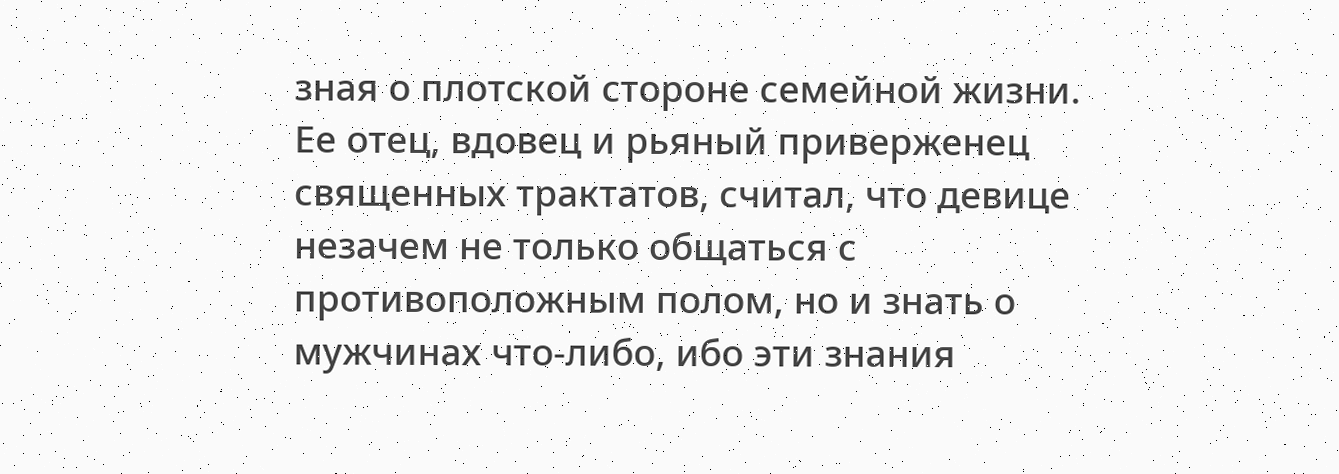зная о плотской стороне семейной жизни. Ее отец, вдовец и рьяный приверженец священных трактатов, считал, что девице незачем не только общаться с противоположным полом, но и знать о мужчинах что-либо, ибо эти знания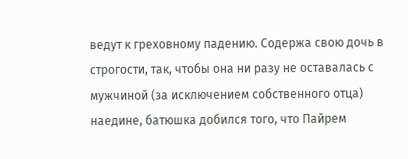ведут к греховному падению. Содержа свою дочь в строгости, так, чтобы она ни разу не оставалась с мужчиной (за исключением собственного отца) наедине, батюшка добился того, что Пайрем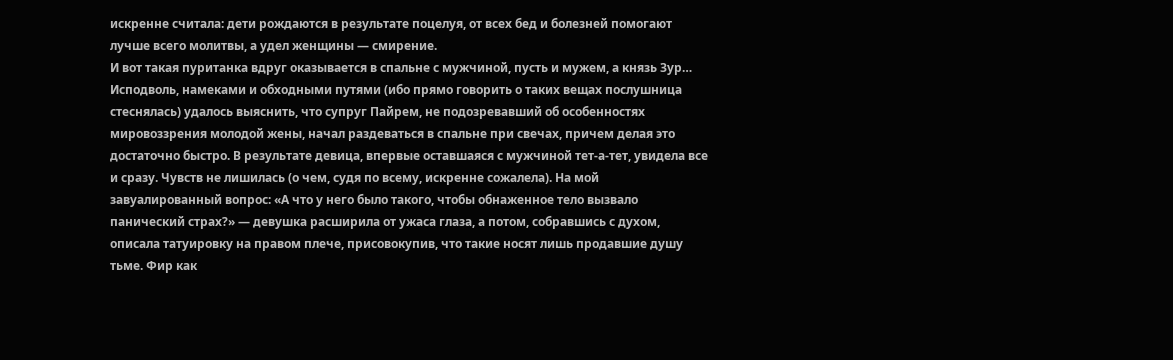искренне считала: дети рождаются в результате поцелуя, от всех бед и болезней помогают лучше всего молитвы, а удел женщины — смирение.
И вот такая пуританка вдруг оказывается в спальне с мужчиной, пусть и мужем, а князь Зур… Исподволь, намеками и обходными путями (ибо прямо говорить о таких вещах послушница стеснялась) удалось выяснить, что супруг Пайрем, не подозревавший об особенностях мировоззрения молодой жены, начал раздеваться в спальне при свечах, причем делая это достаточно быстро. В результате девица, впервые оставшаяся с мужчиной тет-а-тет, увидела все и сразу. Чувств не лишилась (о чем, судя по всему, искренне сожалела). На мой завуалированный вопрос: «А что у него было такого, чтобы обнаженное тело вызвало панический страх?» — девушка расширила от ужаса глаза, а потом, собравшись с духом, описала татуировку на правом плече, присовокупив, что такие носят лишь продавшие душу тьме. Фир как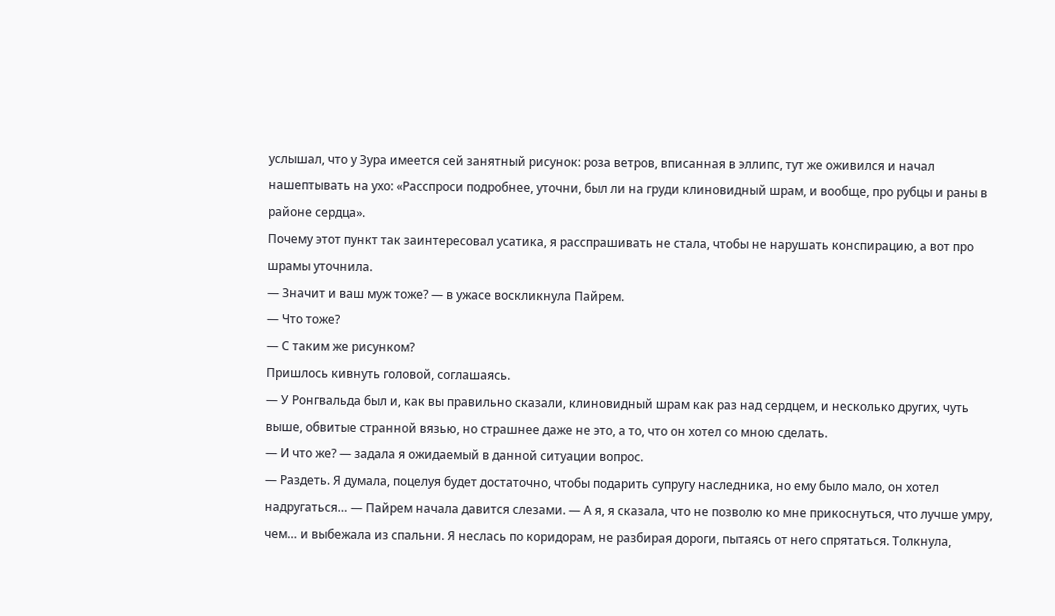услышал, что у Зура имеется сей занятный рисунок: роза ветров, вписанная в эллипс, тут же оживился и начал нашептывать на ухо: «Расспроси подробнее, уточни, был ли на груди клиновидный шрам, и вообще, про рубцы и раны в районе сердца».
Почему этот пункт так заинтересовал усатика, я расспрашивать не стала, чтобы не нарушать конспирацию, а вот про шрамы уточнила.
— Значит и ваш муж тоже? — в ужасе воскликнула Пайрем.
— Что тоже?
— С таким же рисунком?
Пришлось кивнуть головой, соглашаясь.
— У Ронгвальда был и, как вы правильно сказали, клиновидный шрам как раз над сердцем, и несколько других, чуть выше, обвитые странной вязью, но страшнее даже не это, а то, что он хотел со мною сделать.
— И что же? — задала я ожидаемый в данной ситуации вопрос.
— Раздеть. Я думала, поцелуя будет достаточно, чтобы подарить супругу наследника, но ему было мало, он хотел надругаться… — Пайрем начала давится слезами. — А я, я сказала, что не позволю ко мне прикоснуться, что лучше умру, чем… и выбежала из спальни. Я неслась по коридорам, не разбирая дороги, пытаясь от него спрятаться. Толкнула,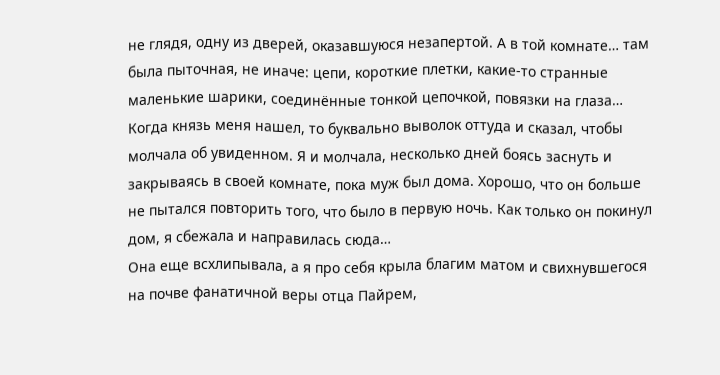не глядя, одну из дверей, оказавшуюся незапертой. А в той комнате… там была пыточная, не иначе: цепи, короткие плетки, какие-то странные маленькие шарики, соединённые тонкой цепочкой, повязки на глаза… Когда князь меня нашел, то буквально выволок оттуда и сказал, чтобы молчала об увиденном. Я и молчала, несколько дней боясь заснуть и закрываясь в своей комнате, пока муж был дома. Хорошо, что он больше не пытался повторить того, что было в первую ночь. Как только он покинул дом, я сбежала и направилась сюда…
Она еще всхлипывала, а я про себя крыла благим матом и свихнувшегося на почве фанатичной веры отца Пайрем,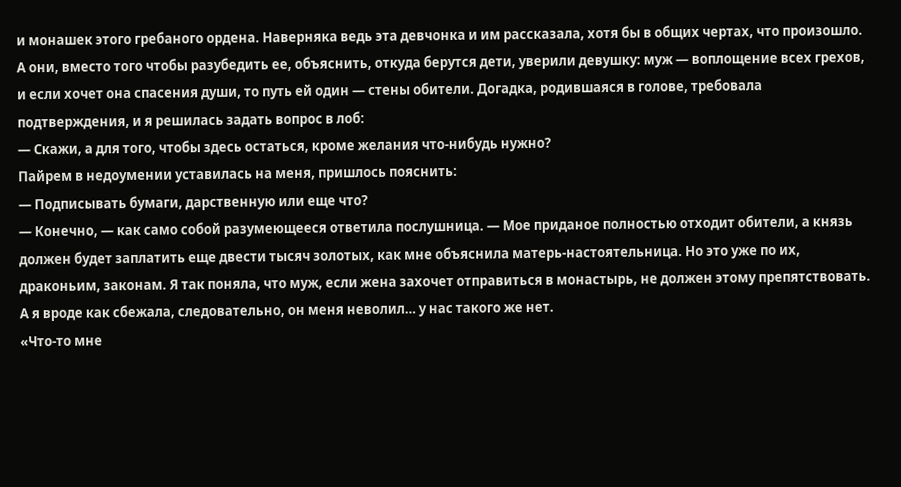и монашек этого гребаного ордена. Наверняка ведь эта девчонка и им рассказала, хотя бы в общих чертах, что произошло. А они, вместо того чтобы разубедить ее, объяснить, откуда берутся дети, уверили девушку: муж — воплощение всех грехов, и если хочет она спасения души, то путь ей один — стены обители. Догадка, родившаяся в голове, требовала подтверждения, и я решилась задать вопрос в лоб:
— Скажи, а для того, чтобы здесь остаться, кроме желания что-нибудь нужно?
Пайрем в недоумении уставилась на меня, пришлось пояснить:
— Подписывать бумаги, дарственную или еще что?
— Конечно, — как само собой разумеющееся ответила послушница. — Мое приданое полностью отходит обители, а князь должен будет заплатить еще двести тысяч золотых, как мне объяснила матерь-настоятельница. Но это уже по их, драконьим, законам. Я так поняла, что муж, если жена захочет отправиться в монастырь, не должен этому препятствовать. А я вроде как сбежала, следовательно, он меня неволил… у нас такого же нет.
«Что-то мне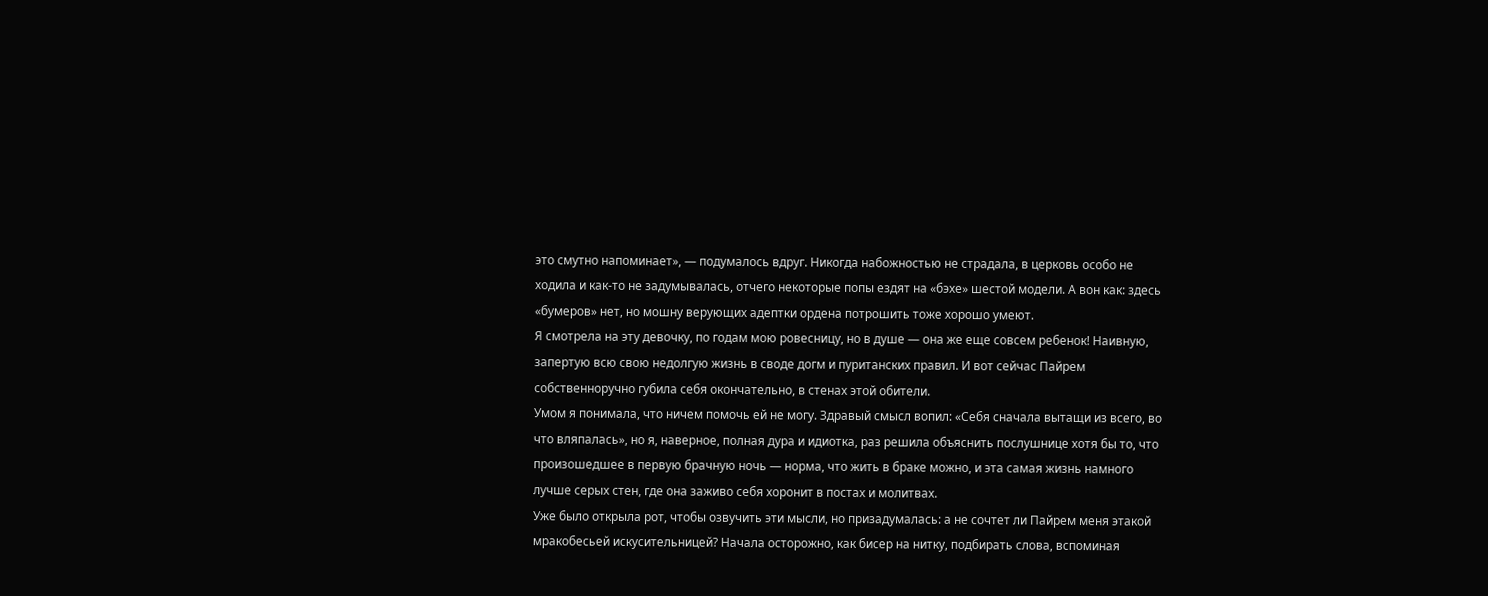это смутно напоминает», — подумалось вдруг. Никогда набожностью не страдала, в церковь особо не ходила и как-то не задумывалась, отчего некоторые попы ездят на «бэхе» шестой модели. А вон как: здесь «бумеров» нет, но мошну верующих адептки ордена потрошить тоже хорошо умеют.
Я смотрела на эту девочку, по годам мою ровесницу, но в душе — она же еще совсем ребенок! Наивную, запертую всю свою недолгую жизнь в своде догм и пуританских правил. И вот сейчас Пайрем собственноручно губила себя окончательно, в стенах этой обители.
Умом я понимала, что ничем помочь ей не могу. Здравый смысл вопил: «Себя сначала вытащи из всего, во что вляпалась», но я, наверное, полная дура и идиотка, раз решила объяснить послушнице хотя бы то, что произошедшее в первую брачную ночь — норма, что жить в браке можно, и эта самая жизнь намного лучше серых стен, где она заживо себя хоронит в постах и молитвах.
Уже было открыла рот, чтобы озвучить эти мысли, но призадумалась: а не сочтет ли Пайрем меня этакой мракобесьей искусительницей? Начала осторожно, как бисер на нитку, подбирать слова, вспоминая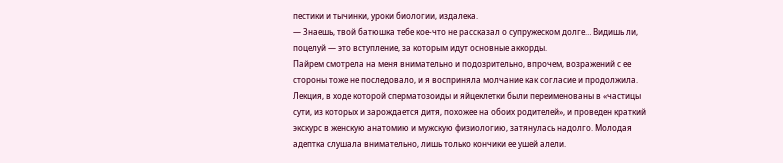пестики и тычинки, уроки биологии, издалека.
— Знаешь, твой батюшка тебе кое-что не рассказал о супружеском долге… Видишь ли, поцелуй — это вступление, за которым идут основные аккорды.
Пайрем смотрела на меня внимательно и подозрительно, впрочем, возражений с ее стороны тоже не последовало, и я восприняла молчание как согласие и продолжила. Лекция, в ходе которой сперматозоиды и яйцеклетки были переименованы в «частицы сути, из которых и зарождается дитя, похожее на обоих родителей», и проведен краткий экскурс в женскую анатомию и мужскую физиологию, затянулась надолго. Молодая адептка слушала внимательно, лишь только кончики ее ушей алели.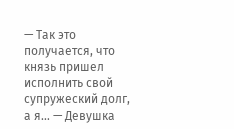— Так это получается, что князь пришел исполнить свой супружеский долг, а я… — Девушка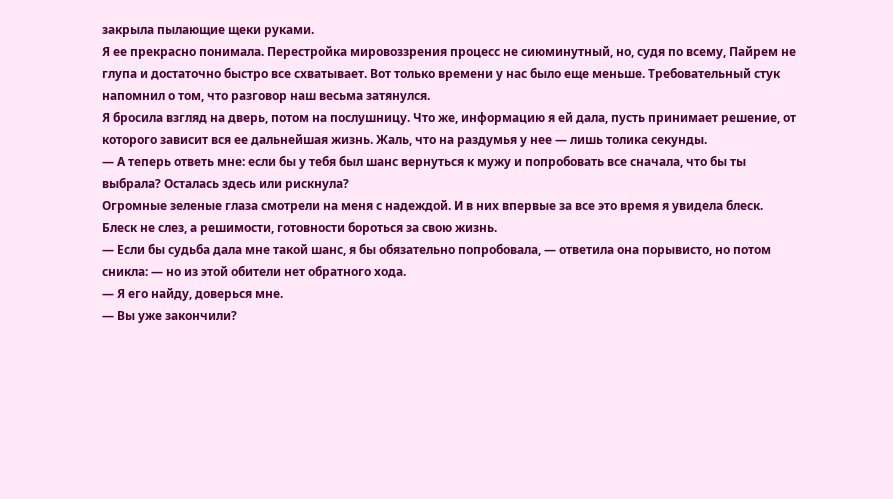закрыла пылающие щеки руками.
Я ее прекрасно понимала. Перестройка мировоззрения процесс не сиюминутный, но, судя по всему, Пайрем не глупа и достаточно быстро все схватывает. Вот только времени у нас было еще меньше. Требовательный стук напомнил о том, что разговор наш весьма затянулся.
Я бросила взгляд на дверь, потом на послушницу. Что же, информацию я ей дала, пусть принимает решение, от которого зависит вся ее дальнейшая жизнь. Жаль, что на раздумья у нее — лишь толика секунды.
— А теперь ответь мне: если бы у тебя был шанс вернуться к мужу и попробовать все сначала, что бы ты выбрала? Осталась здесь или рискнула?
Огромные зеленые глаза смотрели на меня с надеждой. И в них впервые за все это время я увидела блеск. Блеск не слез, а решимости, готовности бороться за свою жизнь.
— Если бы судьба дала мне такой шанс, я бы обязательно попробовала, — ответила она порывисто, но потом сникла: — но из этой обители нет обратного хода.
— Я его найду, доверься мне.
— Вы уже закончили?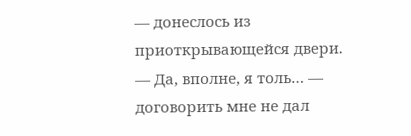— донеслось из приоткрывающейся двери.
— Да, вполне, я толь… — договорить мне не дал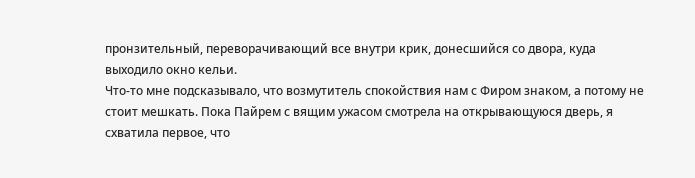пронзительный, переворачивающий все внутри крик, донесшийся со двора, куда выходило окно кельи.
Что-то мне подсказывало, что возмутитель спокойствия нам с Фиром знаком, а потому не стоит мешкать. Пока Пайрем с вящим ужасом смотрела на открывающуюся дверь, я схватила первое, что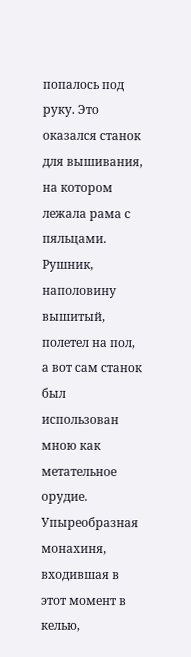попалось под руку. Это оказался станок для вышивания, на котором лежала рама с пяльцами. Рушник, наполовину вышитый, полетел на пол, а вот сам станок был использован мною как метательное орудие.
Упыреобразная монахиня, входившая в этот момент в келью,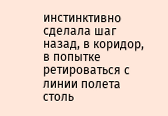инстинктивно сделала шаг назад, в коридор, в попытке ретироваться с линии полета столь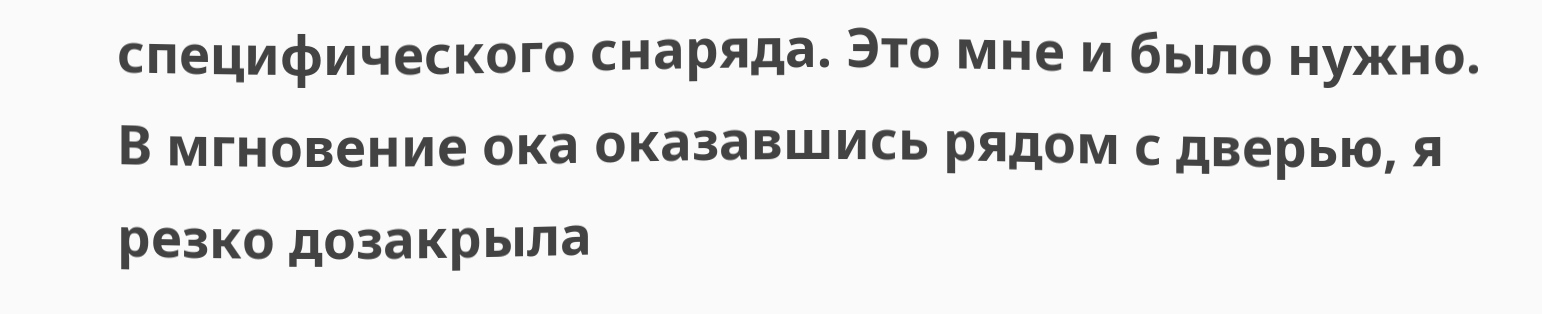специфического снаряда. Это мне и было нужно. В мгновение ока оказавшись рядом с дверью, я резко дозакрыла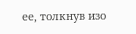ее, толкнув изо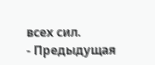всех сил.
- Предыдущая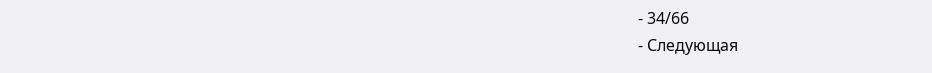- 34/66
- Следующая